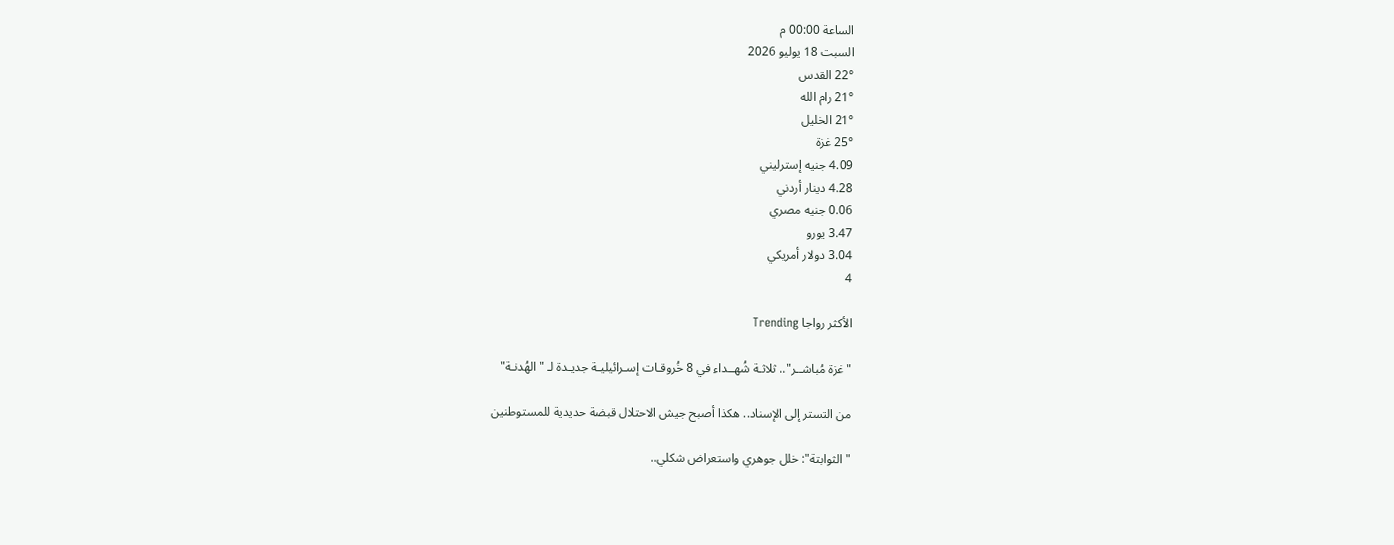الساعة 00:00 م
السبت 18 يوليو 2026
22° القدس
21° رام الله
21° الخليل
25° غزة
4.09 جنيه إسترليني
4.28 دينار أردني
0.06 جنيه مصري
3.47 يورو
3.04 دولار أمريكي
4

الأكثر رواجا Trending

"غزة مُباشــر".. ثلاثـة شُهــداء في 8 خُروقـات إسـرائيليـة جديـدة لـ "الهُدنـة"

من التستر إلى الإسناد.. هكذا أصبح جيش الاحتلال قبضة حديدية للمستوطنين

"الثوابتة": خلل جوهري واستعراض شكلي..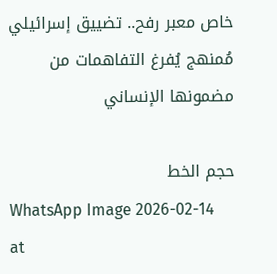خاص معبر رفح.. تضييق إسرائيلي مُمنهج يُفرغ التفاهمات من مضمونها الإنساني

حجم الخط
WhatsApp Image 2026-02-14 at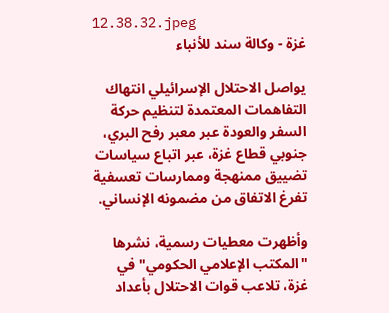12.38.32.jpeg
غزة - وكالة سند للأنباء

يواصل الاحتلال الإسرائيلي انتهاك التفاهمات المعتمدة لتنظيم حركة السفر والعودة عبر معبر رفح البري، جنوبي قطاع غزة، عبر اتباع سياسات تضييق ممنهجة وممارسات تعسفية تفرغ الاتفاق من مضمونه الإنساني.

وأظهرت معطيات رسمية، نشرها "المكتب الإعلامي الحكومي" في غزة، تلاعب قوات الاحتلال بأعداد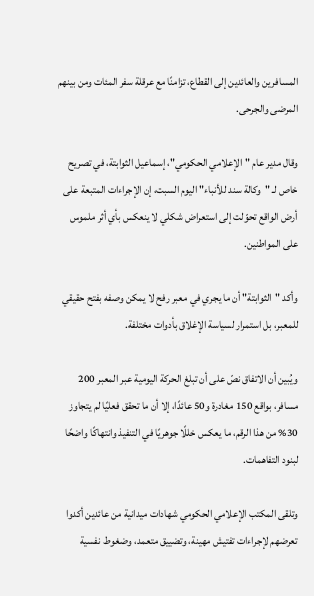المسافرين والعائدين إلى القطاع، تزامنًا مع عرقلة سفر المئات ومن بينهم المرضى والجرحى.

وقال مدير عام "الإعلامي الحكومي"، إسماعيل الثوابتة، في تصريح خاص لـ "وكالة سند للأنباء" اليوم السبت، إن الإجراءات المتبعة على أرض الواقع تحوّلت إلى استعراض شكلي لا ينعكس بأي أثر ملموس على المواطنين.

وأكد "الثوابتة" أن ما يجري في معبر رفح لا يمكن وصفه بفتح حقيقي للمعبر، بل استمرار لسياسة الإغلاق بأدوات مختلفة.

ويُبين أن الاتفاق نصّ على أن تبلغ الحركة اليومية عبر المعبر 200 مسافر، بواقع 150 مغادرة و50 عائدًا، إلا أن ما تحقق فعليًا لم يتجاوز 30% من هذا الرقم، ما يعكس خللًا جوهريًا في التنفيذ وانتهاكًا واضحًا لبنود التفاهمات.

وتلقى المكتب الإعلامي الحكومي شهادات ميدانية من عائدين أكدوا تعرضهم لإجراءات تفتيش مهينة، وتضييق متعمد، وضغوط نفسية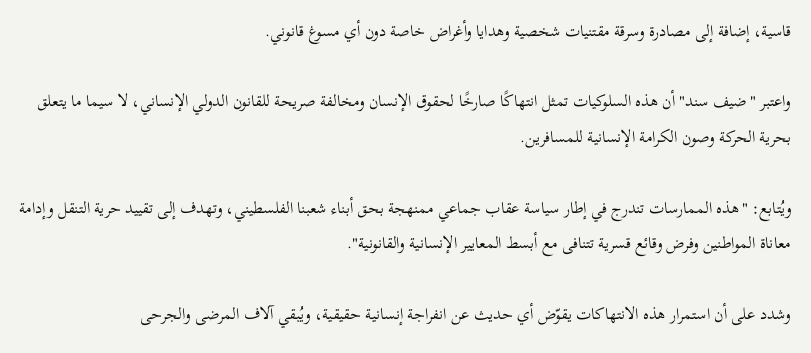قاسية، إضافة إلى مصادرة وسرقة مقتنيات شخصية وهدايا وأغراض خاصة دون أي مسوغ قانوني.

واعتبر "ضيف سند" أن هذه السلوكيات تمثل انتهاكًا صارخًا لحقوق الإنسان ومخالفة صريحة للقانون الدولي الإنساني، لا سيما ما يتعلق بحرية الحركة وصون الكرامة الإنسانية للمسافرين.

ويُتابع: "هذه الممارسات تندرج في إطار سياسة عقاب جماعي ممنهجة بحق أبناء شعبنا الفلسطيني، وتهدف إلى تقييد حرية التنقل وإدامة معاناة المواطنين وفرض وقائع قسرية تتنافى مع أبسط المعايير الإنسانية والقانونية".

وشدد على أن استمرار هذه الانتهاكات يقوّض أي حديث عن انفراجة إنسانية حقيقية، ويُبقي آلاف المرضى والجرحى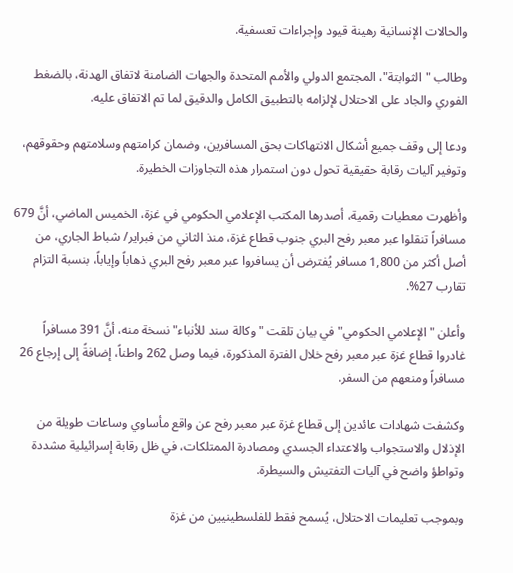والحالات الإنسانية رهينة قيود وإجراءات تعسفية.

وطالب "الثوابتة"، المجتمع الدولي والأمم المتحدة والجهات الضامنة لاتفاق الهدنة، بالضغط الفوري والجاد على الاحتلال لإلزامه بالتطبيق الكامل والدقيق لما تم الاتفاق عليه.

ودعا إلى وقف جميع أشكال الانتهاكات بحق المسافرين، وضمان كرامتهم وسلامتهم وحقوقهم، وتوفير آليات رقابة حقيقية تحول دون استمرار هذه التجاوزات الخطيرة.

وأظهرت معطيات رقمية، أصدرها المكتب الإعلامي الحكومي في غزة، الخميس الماضي، أنَّ 679 مسافراً تنقلوا عبر معبر رفح البري جنوب قطاع غزة، منذ الثاني من فبراير/ شباط الجاري، من أصل أكثر من 1,800 مسافر يُفترض أن يسافروا عبر معبر رفح البري ذهاباً وإياباً، بنسبة التزام تقارب 27%.

وأعلن "الإعلامي الحكومي" في بيان تلقت "وكالة سند للأنباء" نسخة منه، أنَّ 391 مسافراً غادروا قطاع غزة عبر معبر رفح خلال الفترة المذكورة، فيما وصل 262 واطناً، إضافةً إلى إرجاع 26 مسافراً ومنعهم من السفر.

وكشفت شهادات عائدين إلى قطاع غزة عبر معبر رفح عن واقع مأساوي وساعات طويلة من الإذلال والاستجواب والاعتداء الجسدي ومصادرة الممتلكات، في ظل رقابة إسرائيلية مشددة وتواطؤ واضح في آليات التفتيش والسيطرة.

وبموجب تعليمات الاحتلال، يُسمح فقط للفلسطينيين من غزة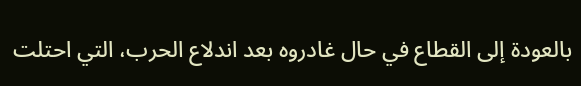بالعودة إلى القطاع في حال غادروه بعد اندلاع الحرب، التي احتلت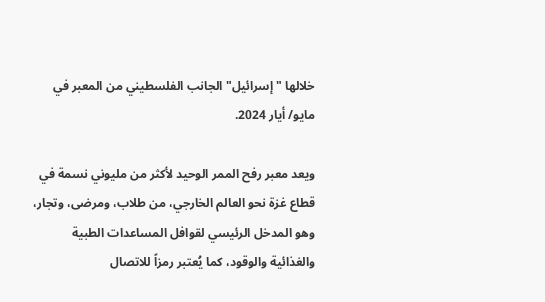خلالها "إسرائيل" الجانب الفلسطيني من المعبر في مايو/ أيار 2024.

ويعد معبر رفح الممر الوحيد لأكثر من مليوني نسمة في قطاع غزة نحو العالم الخارجي، من طلاب، ومرضى، وتجار، وهو المدخل الرئيسي لقوافل المساعدات الطبية والغذائية والوقود، كما يُعتبر رمزاً للاتصال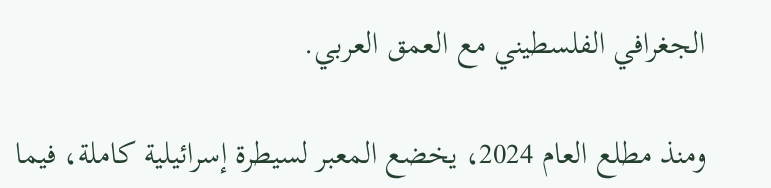الجغرافي الفلسطيني مع العمق العربي.

ومنذ مطلع العام 2024، يخضع المعبر لسيطرة إسرائيلية كاملة، فيما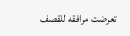تعرضت مرافقه للقصف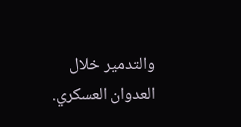والتدمير خلال العدوان العسكري.